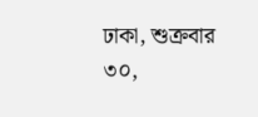ঢাকা, শুক্রবার ৩০,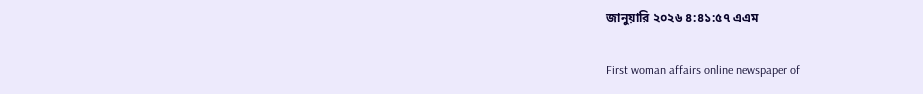জানুয়ারি ২০২৬ ৪:৪১:৫৭ এএম

First woman affairs online newspaper of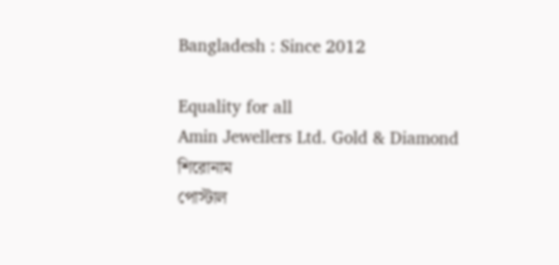Bangladesh : Since 2012

Equality for all
Amin Jewellers Ltd. Gold & Diamond
শিরোনাম
পোস্টাল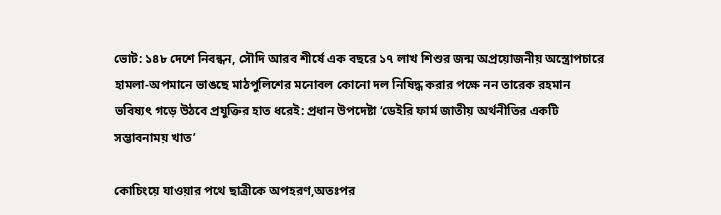ভোট: ১৪৮ দেশে নিবন্ধন, সৌদি আরব শীর্ষে এক বছরে ১৭ লাখ শিশুর জন্ম অপ্রয়োজনীয় অস্ত্রোপচারে হামলা-অপমানে ভাঙছে মাঠপুলিশের মনোবল কোনো দল নিষিদ্ধ করার পক্ষে নন তারেক রহমান ভবিষ্যৎ গড়ে উঠবে প্রযুক্তির হাত ধরেই: প্রধান উপদেষ্টা ‘ডেইরি ফার্ম জাতীয় অর্থনীতির একটি সম্ভাবনাময় খাত’

কোচিংয়ে যাওয়ার পথে ছাত্রীকে অপহরণ,অতঃপর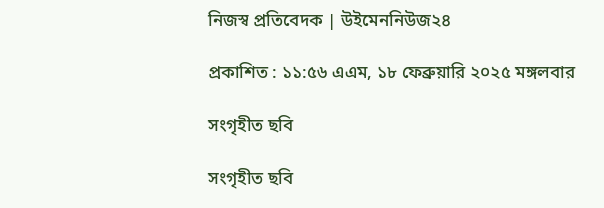নিজস্ব প্রতিবেদক | উইমেননিউজ২৪

প্রকাশিত : ১১:৫৬ এএম, ১৮ ফেব্রুয়ারি ২০২৫ মঙ্গলবার

সংগৃহীত ছবি

সংগৃহীত ছবি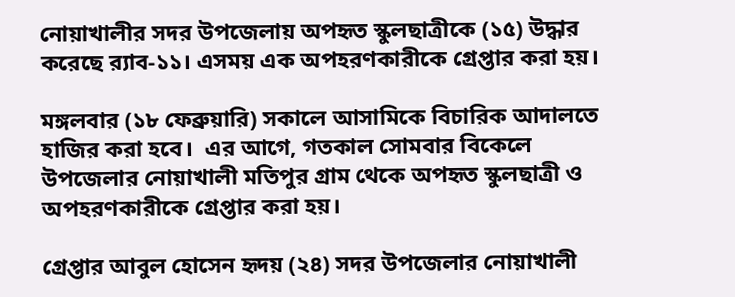নোয়াখালীর সদর উপজেলায় অপহৃত স্কুলছাত্রীকে (১৫) উদ্ধার করেছে র‍্যাব-১১। এসময় এক অপহরণকারীকে গ্রেপ্তার করা হয়।

মঙ্গলবার (১৮ ফেব্রুয়ারি) সকালে আসামিকে বিচারিক আদালতে হাজির করা হবে।  এর আগে, গতকাল সোমবার বিকেলে উপজেলার নোয়াখালী মতিপুর গ্রাম থেকে অপহৃত স্কুলছাত্রী ও অপহরণকারীকে গ্রেপ্তার করা হয়।

গ্রেপ্তার আবুল হোসেন হৃদয় (২৪) সদর উপজেলার নোয়াখালী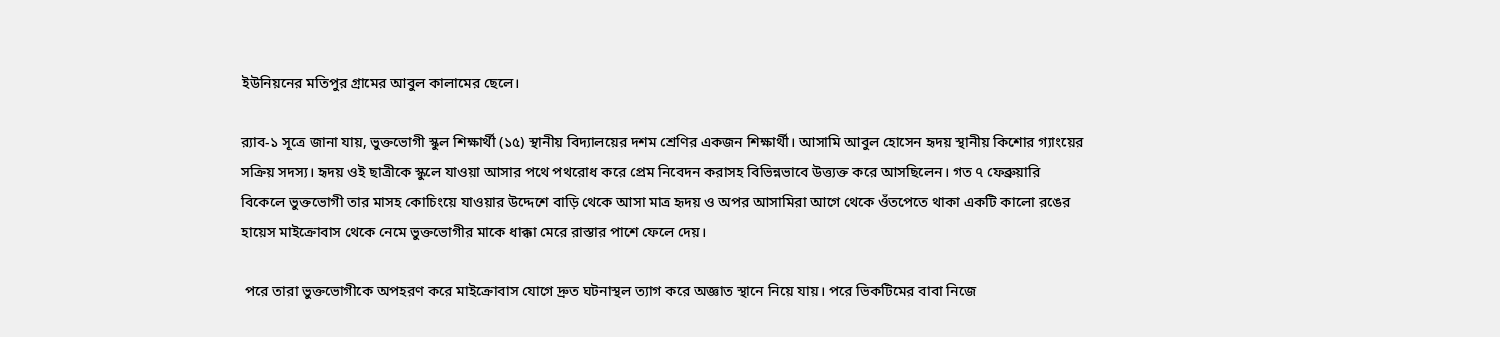ইউনিয়নের মতিপুর গ্রামের আবুল কালামের ছেলে।

র‍্যাব-১ সূত্রে জানা যায়, ভুক্তভোগী স্কুল শিক্ষার্থী (১৫) স্থানীয় বিদ্যালয়ের দশম শ্রেণির একজন শিক্ষার্থী। আসামি আবুল হোসেন হৃদয় স্থানীয় কিশোর গ্যাংয়ের সক্রিয় সদস্য। হৃদয় ওই ছাত্রীকে স্কুলে যাওয়া আসার পথে পথরোধ করে প্রেম নিবেদন করাসহ বিভিন্নভাবে উত্ত্যক্ত করে আসছিলেন। গত ৭ ফেব্রুয়ারি বিকেলে ভুক্তভোগী তার মাসহ কোচিংয়ে যাওয়ার উদ্দেশে বাড়ি থেকে আসা মাত্র হৃদয় ও অপর আসামিরা আগে থেকে ওঁতপেতে থাকা একটি কালো রঙের হায়েস মাইক্রোবাস থেকে নেমে ভুক্তভোগীর মাকে ধাক্কা মেরে রাস্তার পাশে ফেলে দেয়।

 পরে তারা ভুক্তভোগীকে অপহরণ করে মাইক্রোবাস যোগে দ্রুত ঘটনাস্থল ত্যাগ করে অজ্ঞাত স্থানে নিয়ে যায়। পরে ভিকটিমের বাবা নিজে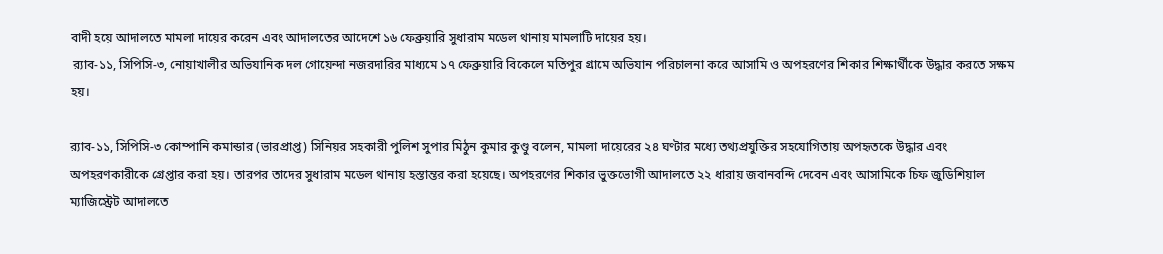বাদী হয়ে আদালতে মামলা দায়ের করেন এবং আদালতের আদেশে ১৬ ফেব্রুয়ারি সুধারাম মডেল থানায় মামলাটি দায়ের হয়।
 র‍্যাব-১১, সিপিসি-৩, নোয়াখালীর অভিযানিক দল গোয়েন্দা নজরদারির মাধ্যমে ১৭ ফেব্রুয়ারি বিকেলে মতিপুর গ্রামে অভিযান পরিচালনা করে আসামি ও অপহরণের শিকার শিক্ষার্থীকে উদ্ধার করতে সক্ষম হয়।

র‍্যাব-১১, সিপিসি-৩ কোম্পানি কমান্ডার (ভারপ্রাপ্ত) সিনিয়র সহকারী পুলিশ সুপার মিঠুন কুমার কুণ্ডু বলেন, মামলা দায়েরের ২৪ ঘণ্টার মধ্যে তথ্যপ্রযুক্তির সহযোগিতায় অপহৃতকে উদ্ধার এবং অপহরণকারীকে গ্রেপ্তার করা হয়। তারপর তাদের সুধারাম মডেল থানায় হস্তান্তর করা হয়েছে। অপহরণের শিকার ভুক্তভোগী আদালতে ২২ ধারায় জবানবন্দি দেবেন এবং আসামিকে চিফ জুডিশিয়াল ম্যাজিস্ট্রেট আদালতে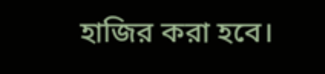হাজির করা হবে।